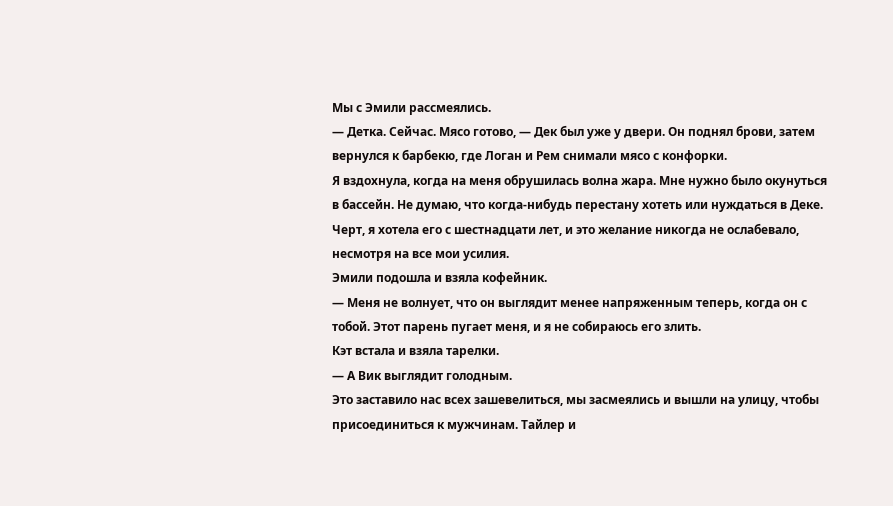Мы с Эмили рассмеялись.
— Детка. Сейчас. Мясо готово, — Дек был уже у двери. Он поднял брови, затем вернулся к барбекю, где Логан и Рем снимали мясо с конфорки.
Я вздохнула, когда на меня обрушилась волна жара. Мне нужно было окунуться в бассейн. Не думаю, что когда-нибудь перестану хотеть или нуждаться в Деке. Черт, я хотела его с шестнадцати лет, и это желание никогда не ослабевало, несмотря на все мои усилия.
Эмили подошла и взяла кофейник.
— Меня не волнует, что он выглядит менее напряженным теперь, когда он с тобой. Этот парень пугает меня, и я не собираюсь его злить.
Кэт встала и взяла тарелки.
— А Вик выглядит голодным.
Это заставило нас всех зашевелиться, мы засмеялись и вышли на улицу, чтобы присоединиться к мужчинам. Тайлер и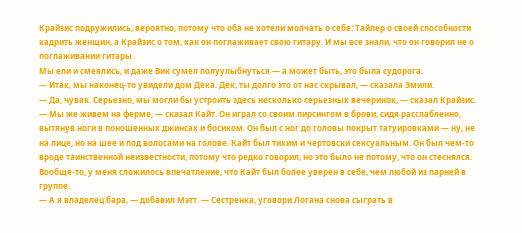Крайзис подружились, вероятно, потому что оба не хотели молчать о себе: Тайлер о своей способности кадрить женщин, а Крайзис о том, как он поглаживает свою гитару. И мы все знали, что он говорил не о поглаживании гитары.
Мы ели и смеялись, и даже Вик сумел полуулыбнуться — а может быть, это была судорога.
— Итак, мы наконец-то увидели дом Дека. Дек, ты долго это от нас скрывал, — сказала Эмили.
— Да, чувак. Серьезно, мы могли бы устроить здесь несколько серьезных вечеринок, — сказал Крайзис.
— Мы же живем на ферме, — сказал Кайт. Он играл со своим пирсингом в брови, сидя расслабленно, вытянув ноги в поношенных джинсах и босиком. Он был с ног до головы покрыт татуировками — ну, не на лице, но на шее и под волосами на голове. Кайт был тихим и чертовски сексуальным. Он был чем-то вроде таинственной неизвестности, потому что редко говорил, но это было не потому, что он стеснялся. Вообще-то, у меня сложилось впечатление, что Кайт был более уверен в себе, чем любой из парней в группе.
— А я владелец бара, — добавил Мэтт. — Сестренка, уговори Логана снова сыграть в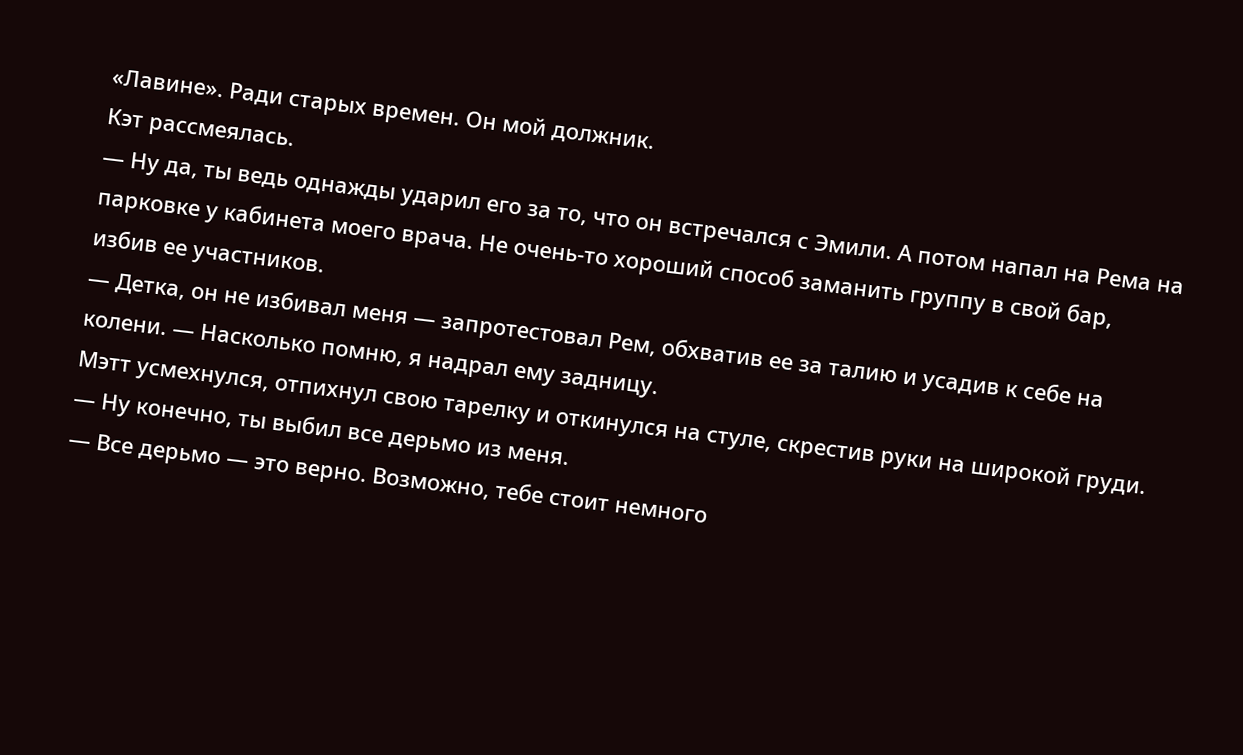«Лавине». Ради старых времен. Он мой должник.
Кэт рассмеялась.
— Ну да, ты ведь однажды ударил его за то, что он встречался с Эмили. А потом напал на Рема на парковке у кабинета моего врача. Не очень-то хороший способ заманить группу в свой бар, избив ее участников.
— Детка, он не избивал меня — запротестовал Рем, обхватив ее за талию и усадив к себе на колени. — Насколько помню, я надрал ему задницу.
Мэтт усмехнулся, отпихнул свою тарелку и откинулся на стуле, скрестив руки на широкой груди.
— Ну конечно, ты выбил все дерьмо из меня.
— Все дерьмо — это верно. Возможно, тебе стоит немного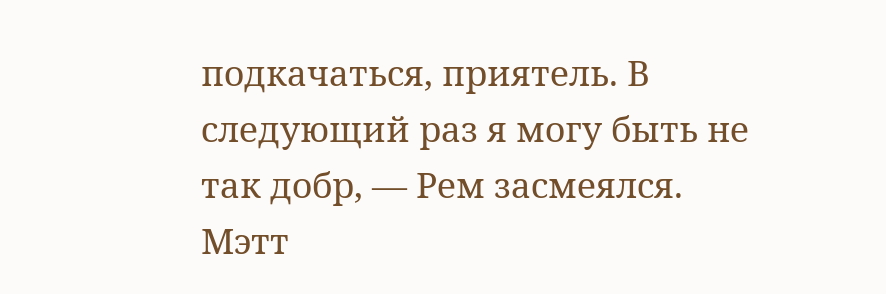подкачаться, приятель. В следующий раз я могу быть не так добр, — Рем засмеялся.
Мэтт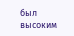был высоким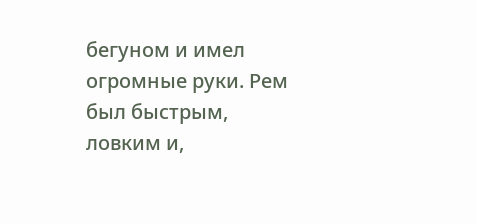бегуном и имел огромные руки. Рем был быстрым, ловким и,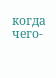когда чего-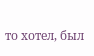то хотел, был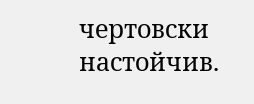чертовски настойчив.